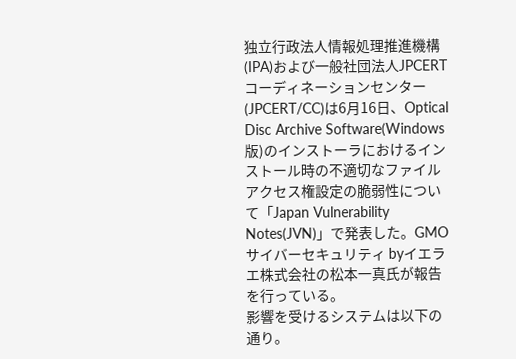独立行政法人情報処理推進機構(IPA)および一般社団法人JPCERT コーディネーションセンター(JPCERT/CC)は6月16日、Optical Disc Archive Software(Windows版)のインストーラにおけるインストール時の不適切なファイルアクセス権設定の脆弱性について「Japan Vulnerability Notes(JVN)」で発表した。GMOサイバーセキュリティ byイエラエ株式会社の松本一真氏が報告を行っている。
影響を受けるシステムは以下の通り。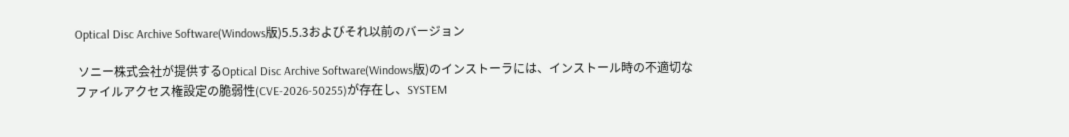Optical Disc Archive Software(Windows版)5.5.3およびそれ以前のバージョン

 ソニー株式会社が提供するOptical Disc Archive Software(Windows版)のインストーラには、インストール時の不適切なファイルアクセス権設定の脆弱性(CVE-2026-50255)が存在し、SYSTEM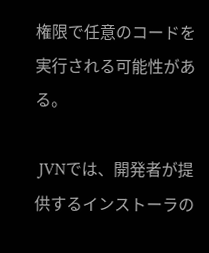権限で任意のコードを実行される可能性がある。

 JVNでは、開発者が提供するインストーラの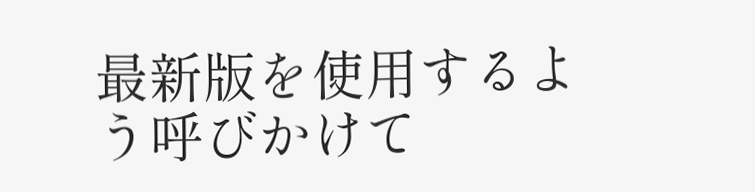最新版を使用するよう呼びかけて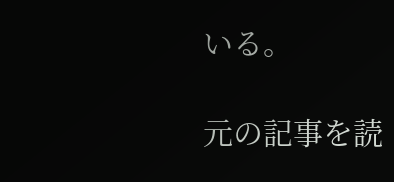いる。

元の記事を読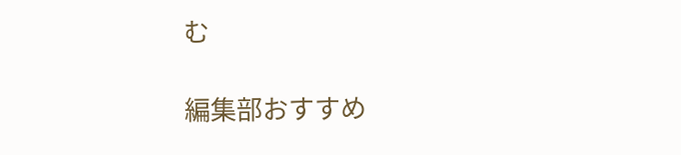む

編集部おすすめ